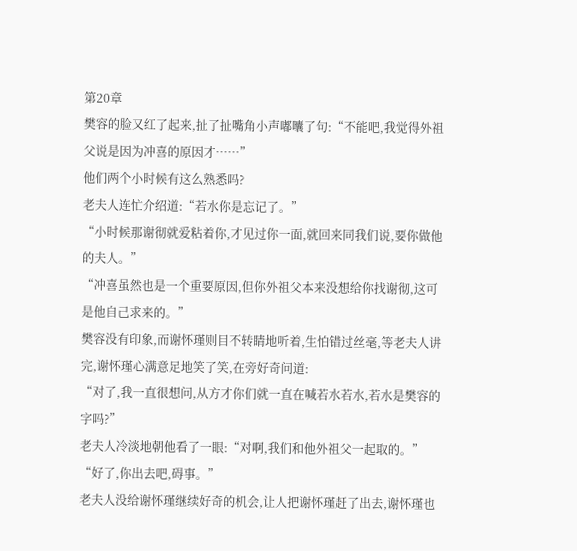第20章
樊容的脸又红了起来,扯了扯嘴角小声嘟囔了句:“不能吧,我觉得外祖父说是因为冲喜的原因才……”
他们两个小时候有这么熟悉吗?
老夫人连忙介绍道:“若水你是忘记了。”
“小时候那谢彻就爱粘着你,才见过你一面,就回来同我们说,要你做他的夫人。”
“冲喜虽然也是一个重要原因,但你外祖父本来没想给你找谢彻,这可是他自己求来的。”
樊容没有印象,而谢怀瑾则目不转睛地听着,生怕错过丝毫,等老夫人讲完,谢怀瑾心满意足地笑了笑,在旁好奇问道:
“对了,我一直很想问,从方才你们就一直在喊若水若水,若水是樊容的字吗?”
老夫人冷淡地朝他看了一眼:“对啊,我们和他外祖父一起取的。”
“好了,你出去吧,碍事。”
老夫人没给谢怀瑾继续好奇的机会,让人把谢怀瑾赶了出去,谢怀瑾也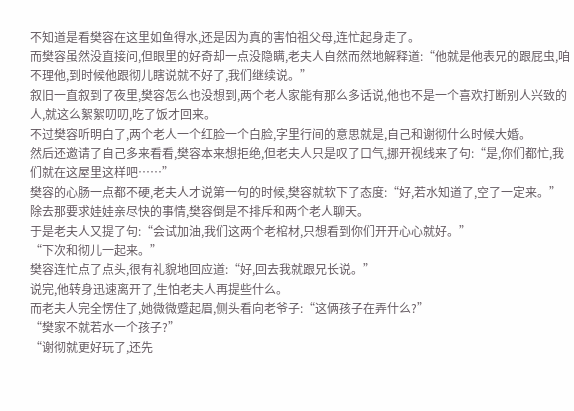不知道是看樊容在这里如鱼得水,还是因为真的害怕祖父母,连忙起身走了。
而樊容虽然没直接问,但眼里的好奇却一点没隐瞒,老夫人自然而然地解释道:“他就是他表兄的跟屁虫,咱不理他,到时候他跟彻儿瞎说就不好了,我们继续说。”
叙旧一直叙到了夜里,樊容怎么也没想到,两个老人家能有那么多话说,他也不是一个喜欢打断别人兴致的人,就这么絮絮叨叨,吃了饭才回来。
不过樊容听明白了,两个老人一个红脸一个白脸,字里行间的意思就是,自己和谢彻什么时候大婚。
然后还邀请了自己多来看看,樊容本来想拒绝,但老夫人只是叹了口气,挪开视线来了句:“是,你们都忙,我们就在这屋里这样吧……”
樊容的心肠一点都不硬,老夫人才说第一句的时候,樊容就软下了态度:“好,若水知道了,空了一定来。”
除去那要求娃娃亲尽快的事情,樊容倒是不排斥和两个老人聊天。
于是老夫人又提了句:“会试加油,我们这两个老棺材,只想看到你们开开心心就好。”
“下次和彻儿一起来。”
樊容连忙点了点头,很有礼貌地回应道:“好,回去我就跟兄长说。”
说完,他转身迅速离开了,生怕老夫人再提些什么。
而老夫人完全愣住了,她微微蹙起眉,侧头看向老爷子:“这俩孩子在弄什么?”
“樊家不就若水一个孩子?”
“谢彻就更好玩了,还先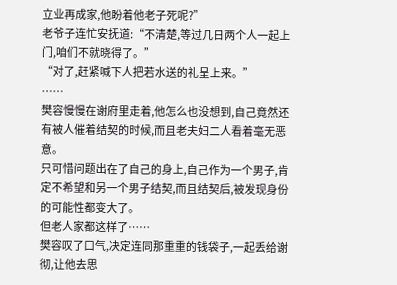立业再成家,他盼着他老子死呢?”
老爷子连忙安抚道:“不清楚,等过几日两个人一起上门,咱们不就晓得了。”
“对了,赶紧喊下人把若水送的礼呈上来。”
……
樊容慢慢在谢府里走着,他怎么也没想到,自己竟然还有被人催着结契的时候,而且老夫妇二人看着毫无恶意。
只可惜问题出在了自己的身上,自己作为一个男子,肯定不希望和另一个男子结契,而且结契后,被发现身份的可能性都变大了。
但老人家都这样了……
樊容叹了口气,决定连同那重重的钱袋子,一起丢给谢彻,让他去思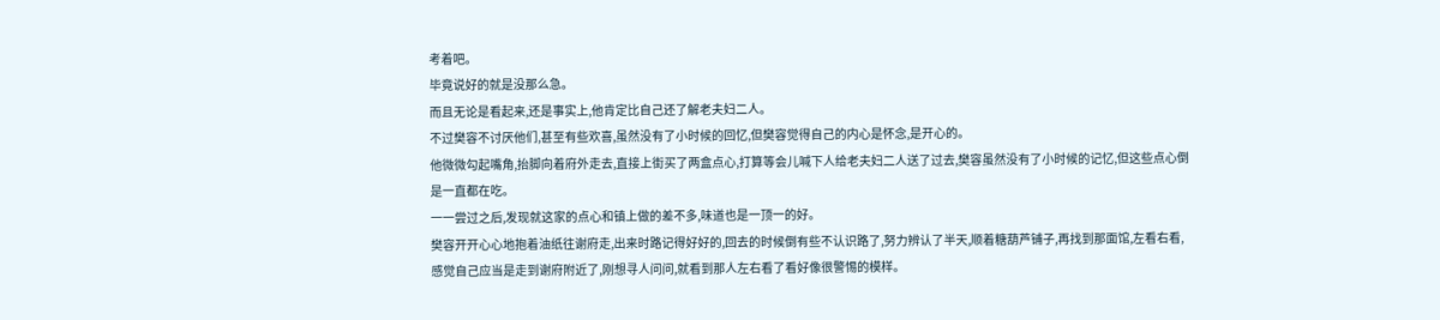考着吧。
毕竟说好的就是没那么急。
而且无论是看起来,还是事实上,他肯定比自己还了解老夫妇二人。
不过樊容不讨厌他们,甚至有些欢喜,虽然没有了小时候的回忆,但樊容觉得自己的内心是怀念,是开心的。
他微微勾起嘴角,抬脚向着府外走去,直接上街买了两盒点心,打算等会儿喊下人给老夫妇二人送了过去,樊容虽然没有了小时候的记忆,但这些点心倒是一直都在吃。
一一尝过之后,发现就这家的点心和镇上做的差不多,味道也是一顶一的好。
樊容开开心心地抱着油纸往谢府走,出来时路记得好好的,回去的时候倒有些不认识路了,努力辨认了半天,顺着糖葫芦铺子,再找到那面馆,左看右看,感觉自己应当是走到谢府附近了,刚想寻人问问,就看到那人左右看了看好像很警惕的模样。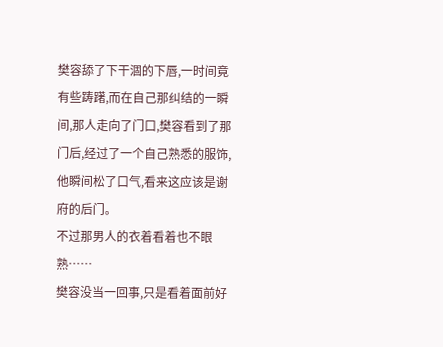樊容舔了下干涸的下唇,一时间竟有些踌躇,而在自己那纠结的一瞬间,那人走向了门口,樊容看到了那门后,经过了一个自己熟悉的服饰,他瞬间松了口气,看来这应该是谢府的后门。
不过那男人的衣着看着也不眼熟……
樊容没当一回事,只是看着面前好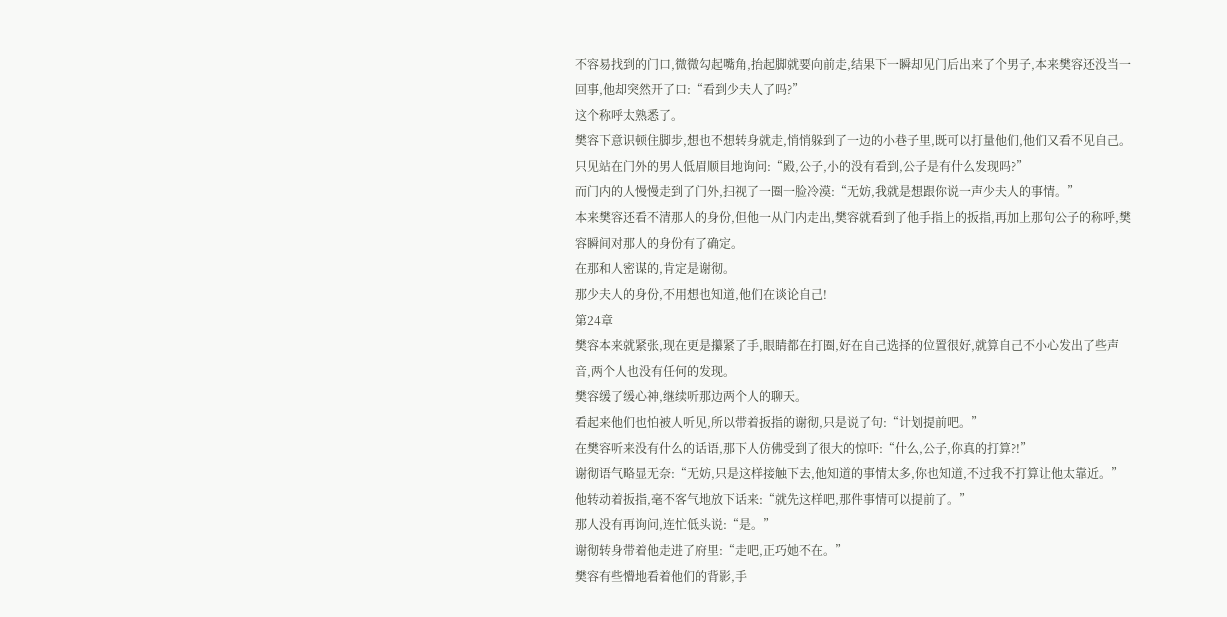不容易找到的门口,微微勾起嘴角,抬起脚就要向前走,结果下一瞬却见门后出来了个男子,本来樊容还没当一回事,他却突然开了口:“看到少夫人了吗?”
这个称呼太熟悉了。
樊容下意识顿住脚步,想也不想转身就走,悄悄躲到了一边的小巷子里,既可以打量他们,他们又看不见自己。
只见站在门外的男人低眉顺目地询问:“殿,公子,小的没有看到,公子是有什么发现吗?”
而门内的人慢慢走到了门外,扫视了一圈一脸冷漠:“无妨,我就是想跟你说一声少夫人的事情。”
本来樊容还看不清那人的身份,但他一从门内走出,樊容就看到了他手指上的扳指,再加上那句公子的称呼,樊容瞬间对那人的身份有了确定。
在那和人密谋的,肯定是谢彻。
那少夫人的身份,不用想也知道,他们在谈论自己!
第24章
樊容本来就紧张,现在更是攥紧了手,眼睛都在打圈,好在自己选择的位置很好,就算自己不小心发出了些声音,两个人也没有任何的发现。
樊容缓了缓心神,继续听那边两个人的聊天。
看起来他们也怕被人听见,所以带着扳指的谢彻,只是说了句:“计划提前吧。”
在樊容听来没有什么的话语,那下人仿佛受到了很大的惊吓:“什么,公子,你真的打算?!”
谢彻语气略显无奈:“无妨,只是这样接触下去,他知道的事情太多,你也知道,不过我不打算让他太靠近。”
他转动着扳指,毫不客气地放下话来:“就先这样吧,那件事情可以提前了。”
那人没有再询问,连忙低头说:“是。”
谢彻转身带着他走进了府里:“走吧,正巧她不在。”
樊容有些懵地看着他们的背影,手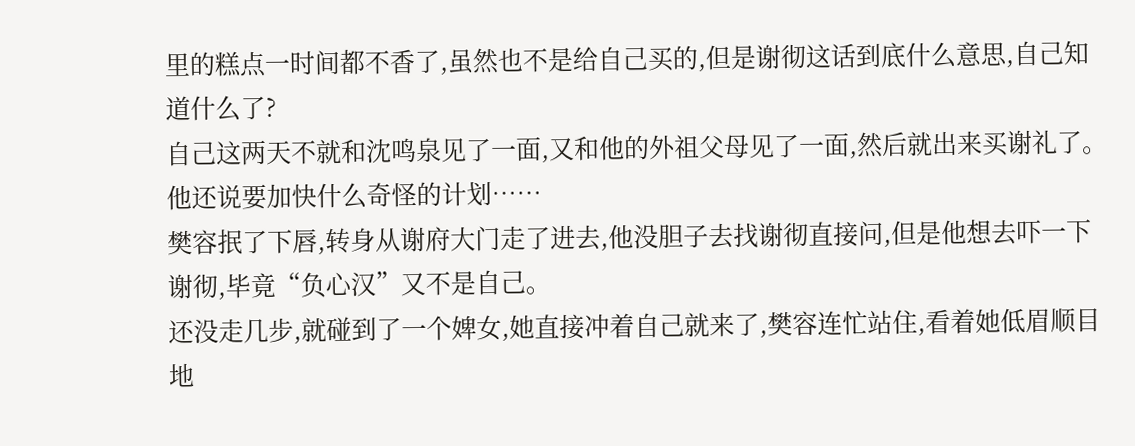里的糕点一时间都不香了,虽然也不是给自己买的,但是谢彻这话到底什么意思,自己知道什么了?
自己这两天不就和沈鸣泉见了一面,又和他的外祖父母见了一面,然后就出来买谢礼了。
他还说要加快什么奇怪的计划……
樊容抿了下唇,转身从谢府大门走了进去,他没胆子去找谢彻直接问,但是他想去吓一下谢彻,毕竟“负心汉”又不是自己。
还没走几步,就碰到了一个婢女,她直接冲着自己就来了,樊容连忙站住,看着她低眉顺目地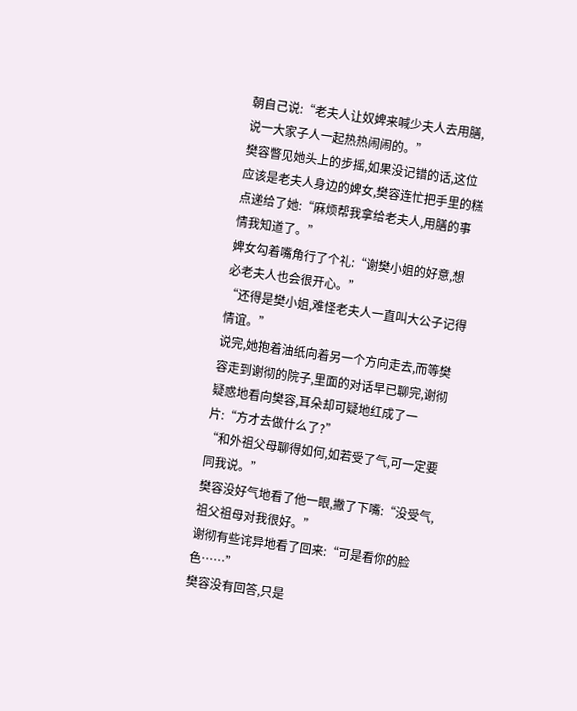朝自己说:“老夫人让奴婢来喊少夫人去用膳,说一大家子人一起热热闹闹的。”
樊容瞥见她头上的步摇,如果没记错的话,这位应该是老夫人身边的婢女,樊容连忙把手里的糕点递给了她:“麻烦帮我拿给老夫人,用膳的事情我知道了。”
婢女勾着嘴角行了个礼:“谢樊小姐的好意,想必老夫人也会很开心。”
“还得是樊小姐,难怪老夫人一直叫大公子记得情谊。”
说完,她抱着油纸向着另一个方向走去,而等樊容走到谢彻的院子,里面的对话早已聊完,谢彻疑惑地看向樊容,耳朵却可疑地红成了一片:“方才去做什么了?”
“和外祖父母聊得如何,如若受了气,可一定要同我说。”
樊容没好气地看了他一眼,撇了下嘴:“没受气,祖父祖母对我很好。”
谢彻有些诧异地看了回来:“可是看你的脸色……”
樊容没有回答,只是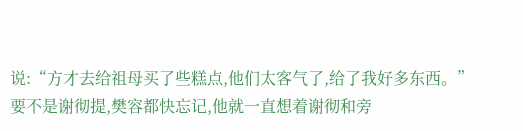说:“方才去给祖母买了些糕点,他们太客气了,给了我好多东西。”
要不是谢彻提,樊容都快忘记,他就一直想着谢彻和旁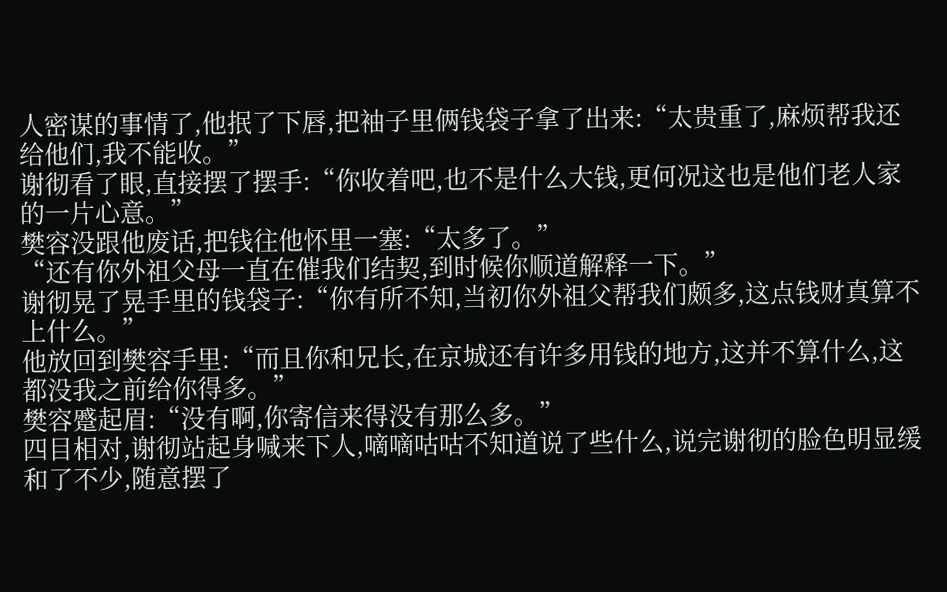人密谋的事情了,他抿了下唇,把袖子里俩钱袋子拿了出来:“太贵重了,麻烦帮我还给他们,我不能收。”
谢彻看了眼,直接摆了摆手:“你收着吧,也不是什么大钱,更何况这也是他们老人家的一片心意。”
樊容没跟他废话,把钱往他怀里一塞:“太多了。”
“还有你外祖父母一直在催我们结契,到时候你顺道解释一下。”
谢彻晃了晃手里的钱袋子:“你有所不知,当初你外祖父帮我们颇多,这点钱财真算不上什么。”
他放回到樊容手里:“而且你和兄长,在京城还有许多用钱的地方,这并不算什么,这都没我之前给你得多。”
樊容蹙起眉:“没有啊,你寄信来得没有那么多。”
四目相对,谢彻站起身喊来下人,嘀嘀咕咕不知道说了些什么,说完谢彻的脸色明显缓和了不少,随意摆了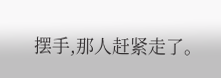摆手,那人赶紧走了。